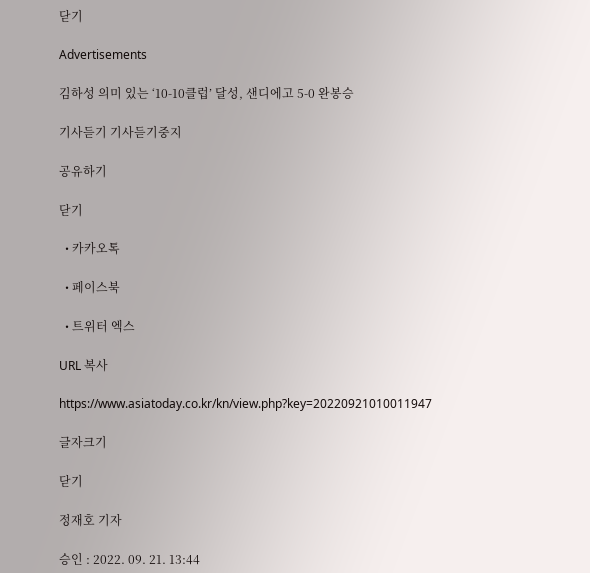닫기

Advertisements

김하성 의미 있는 ‘10-10클럽’ 달성, 샌디에고 5-0 완봉승

기사듣기 기사듣기중지

공유하기

닫기

  • 카카오톡

  • 페이스북

  • 트위터 엑스

URL 복사

https://www.asiatoday.co.kr/kn/view.php?key=20220921010011947

글자크기

닫기

정재호 기자

승인 : 2022. 09. 21. 13:44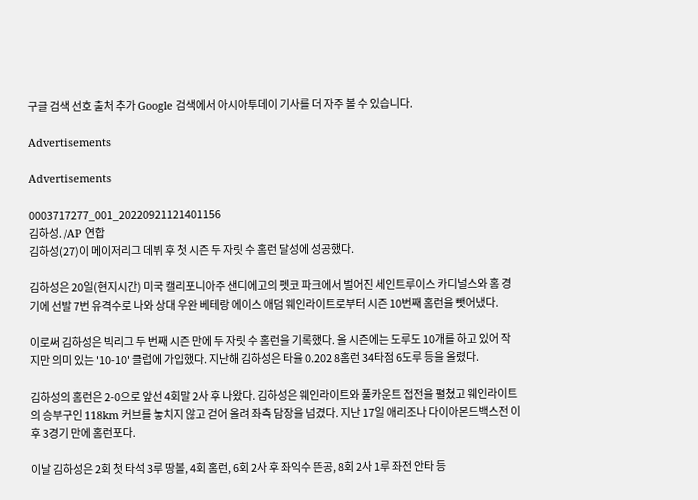구글 검색 선호 출처 추가 Google 검색에서 아시아투데이 기사를 더 자주 볼 수 있습니다.

Advertisements

Advertisements

0003717277_001_20220921121401156
김하성. /AP 연합
김하성(27)이 메이저리그 데뷔 후 첫 시즌 두 자릿 수 홈런 달성에 성공했다.

김하성은 20일(현지시간) 미국 캘리포니아주 샌디에고의 펫코 파크에서 벌어진 세인트루이스 카디널스와 홈 경기에 선발 7번 유격수로 나와 상대 우완 베테랑 에이스 애덤 웨인라이트로부터 시즌 10번째 홈런을 뺏어냈다.

이로써 김하성은 빅리그 두 번째 시즌 만에 두 자릿 수 홈런을 기록했다. 올 시즌에는 도루도 10개를 하고 있어 작지만 의미 있는 '10-10' 클럽에 가입했다. 지난해 김하성은 타율 0.202 8홈런 34타점 6도루 등을 올렸다.

김하성의 홈런은 2-0으로 앞선 4회말 2사 후 나왔다. 김하성은 웨인라이트와 풀카운트 접전을 펼쳤고 웨인라이트의 승부구인 118km 커브를 놓치지 않고 걷어 올려 좌측 담장을 넘겼다. 지난 17일 애리조나 다이아몬드백스전 이후 3경기 만에 홈런포다.

이날 김하성은 2회 첫 타석 3루 땅볼, 4회 홈런, 6회 2사 후 좌익수 뜬공, 8회 2사 1루 좌전 안타 등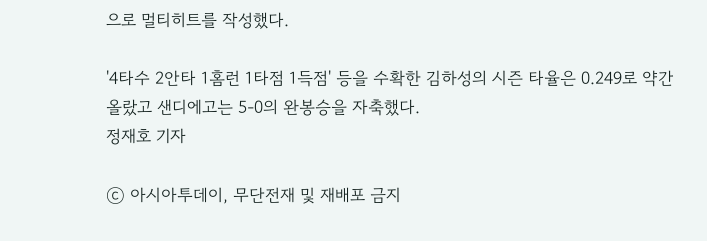으로 멀티히트를 작성했다.

'4타수 2안타 1홈런 1타점 1득점' 등을 수확한 김하성의 시즌 타율은 0.249로 약간 올랐고 샌디에고는 5-0의 완봉승을 자축했다.
정재호 기자

ⓒ 아시아투데이, 무단전재 및 재배포 금지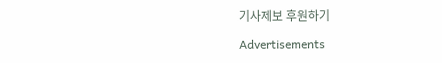기사제보 후원하기

Advertisements